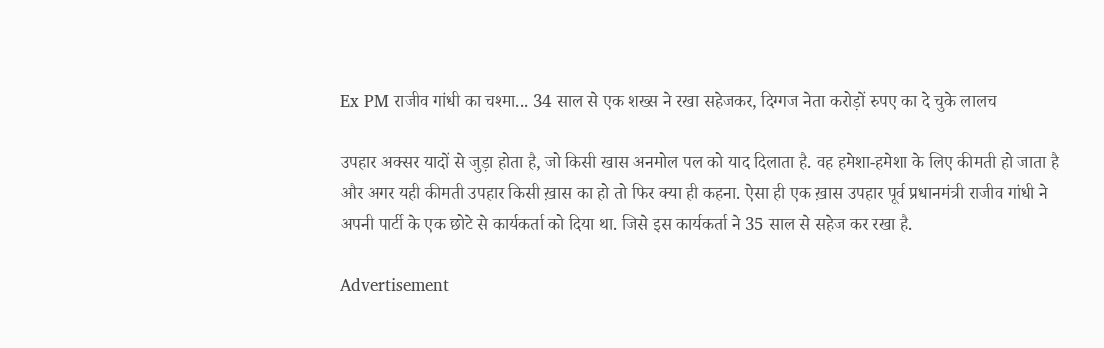Ex PM राजीव गांधी का चश्मा... 34 साल से एक शख्स ने रखा सहेजकर, दिग्गज नेता करोड़ों रुपए का दे चुके लालच

उपहार अक्सर यादों से जुड़ा होता है, जो किसी खास अनमोल पल को याद दिलाता है. वह हमेशा-हमेशा के लिए कीमती हो जाता है और अगर यही कीमती उपहार किसी ख़ास का हो तो फिर क्या ही कहना. ऐसा ही एक ख़ास उपहार पूर्व प्रधानमंत्री राजीव गांधी ने अपनी पार्टी के एक छोटे से कार्यकर्ता को दिया था. जिसे इस कार्यकर्ता ने 35 साल से सहेज कर रखा है.

Advertisement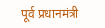पूर्व प्रधानमंत्री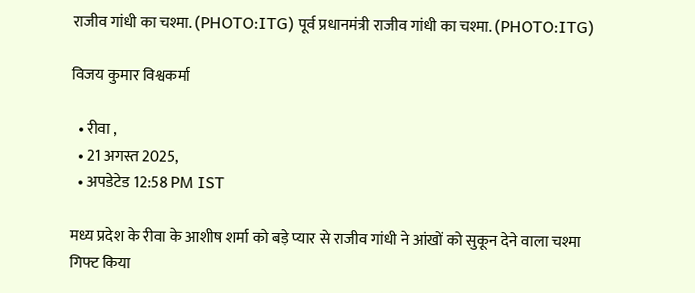राजीव गांधी का चश्मा. (PHOTO:ITG) पूर्व प्रधानमंत्री राजीव गांधी का चश्मा. (PHOTO:ITG)

विजय कुमार विश्वकर्मा

  • रीवा ,
  • 21 अगस्त 2025,
  • अपडेटेड 12:58 PM IST

मध्य प्रदेश के रीवा के आशीष शर्मा को बड़े प्यार से राजीव गांधी ने आंखों को सुकून देने वाला चश्मा गिफ्ट किया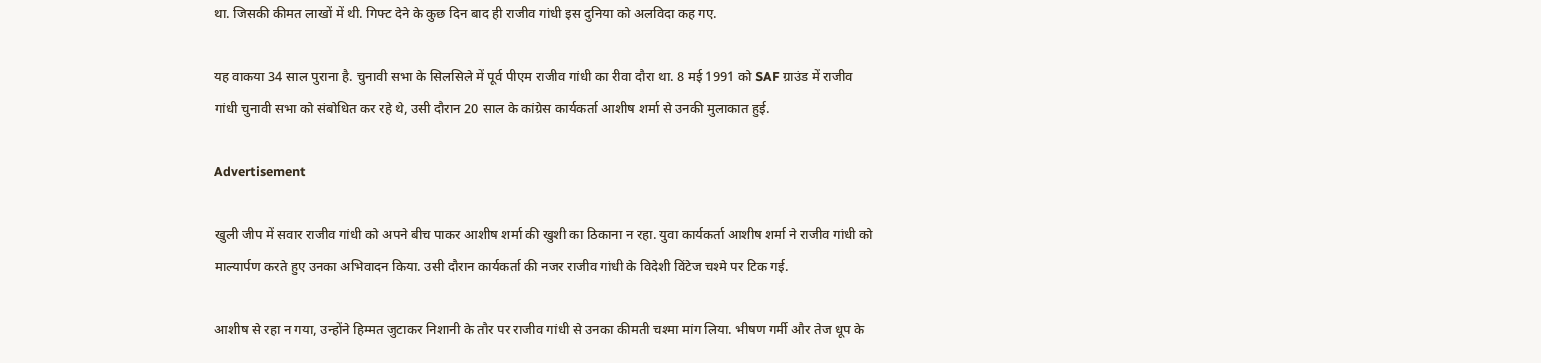था. जिसकी कीमत लाखों में थी. गिफ्ट देने के कुछ दिन बाद ही राजीव गांधी इस दुनिया को अलविदा कह गए.

यह वाकया 34 साल पुराना है. चुनावी सभा के सिलसिले में पूर्व पीएम राजीव गांधी का रीवा दौरा था. 8 मई 1991 को SAF ग्राउंड में राजीव गांधी चुनावी सभा को संबोधित कर रहे थे, उसी दौरान 20 साल के कांग्रेस कार्यकर्ता आशीष शर्मा से उनकी मुलाकात हुई.

Advertisement

खुली जीप में सवार राजीव गांधी को अपने बीच पाकर आशीष शर्मा की खुशी का ठिकाना न रहा. युवा कार्यकर्ता आशीष शर्मा ने राजीव गांधी को माल्यार्पण करते हुए उनका अभिवादन किया. उसी दौरान कार्यकर्ता की नजर राजीव गांधी के विदेशी विंटेज चश्मे पर टिक गई.

आशीष से रहा न गया, उन्होंने हिम्मत जुटाकर निशानी के तौर पर राजीव गांधी से उनका कीमती चश्मा मांग लिया. भीषण गर्मी और तेज धूप के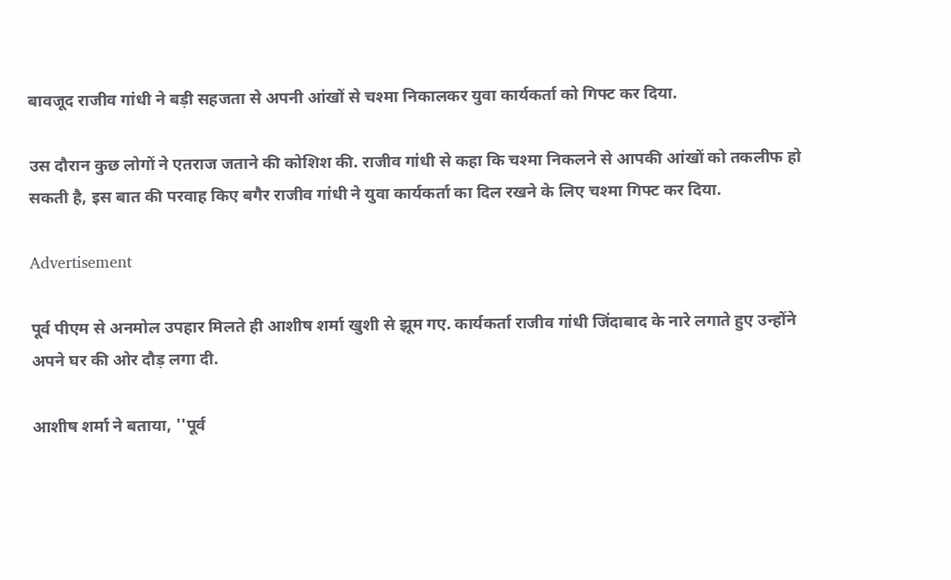बावजूद राजीव गांधी ने बड़ी सहजता से अपनी आंखों से चश्मा निकालकर युवा कार्यकर्ता को गिफ्ट कर दिया.

उस दौरान कुछ लोगों ने एतराज जताने की कोशिश की. राजीव गांधी से कहा कि चश्मा निकलने से आपकी आंखों को तकलीफ हो सकती है, इस बात की परवाह किए बगैर राजीव गांधी ने युवा कार्यकर्ता का दिल रखने के लिए चश्मा गिफ्ट कर दिया.

Advertisement

पूर्व पीएम से अनमोल उपहार मिलते ही आशीष शर्मा खुशी से झूम गए. कार्यकर्ता राजीव गांधी जिंदाबाद के नारे लगाते हुए उन्होंने अपने घर की ओर दौड़ लगा दी.

आशीष शर्मा ने बताया, ''पूर्व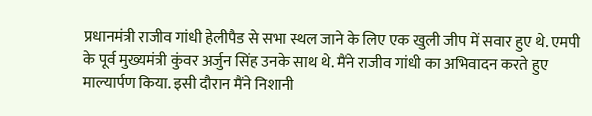प्रधानमंत्री राजीव गांधी हेलीपैड से सभा स्थल जाने के लिए एक खुली जीप में सवार हुए थे. एमपी के पूर्व मुख्यमंत्री कुंवर अर्जुन सिंह उनके साथ थे. मैंने राजीव गांधी का अभिवादन करते हुए माल्यार्पण किया. इसी दौरान मैंने निशानी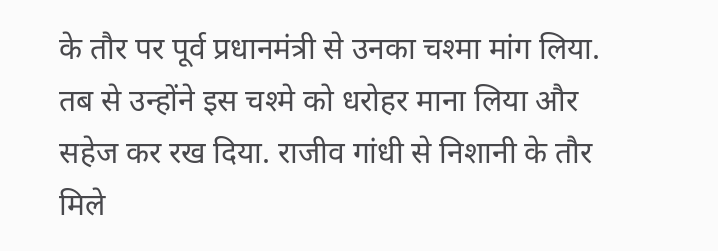के तौर पर पूर्व प्रधानमंत्री से उनका चश्मा मांग लिया. तब से उन्होंने इस चश्मे को धरोहर माना लिया और सहेज कर रख दिया. राजीव गांधी से निशानी के तौर मिले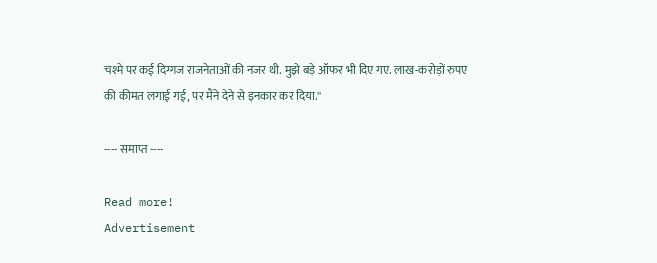चश्मे पर कई दिग्गज राजनेताओं की नजर थी. मुझे बड़े ऑफर भी दिए गए. लाख-करोड़ों रुपए की कीमत लगाई गई, पर मैंने देने से इनकार कर दिया.''

---- समाप्त ----

Read more!
Advertisement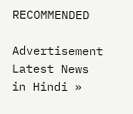RECOMMENDED

Advertisement
Latest News in Hindi »